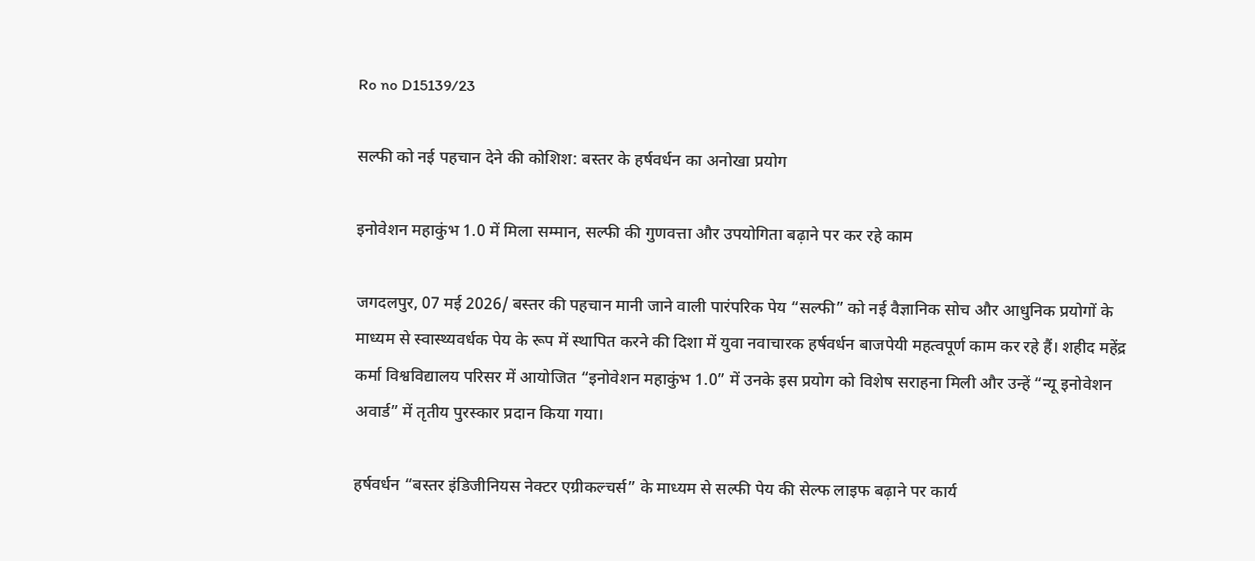Ro no D15139/23

सल्फी को नई पहचान देने की कोशिश: बस्तर के हर्षवर्धन का अनोखा प्रयोग

इनोवेशन महाकुंभ 1.0 में मिला सम्मान, सल्फी की गुणवत्ता और उपयोगिता बढ़ाने पर कर रहे काम

जगदलपुर, 07 मई 2026/ बस्तर की पहचान मानी जाने वाली पारंपरिक पेय “सल्फी” को नई वैज्ञानिक सोच और आधुनिक प्रयोगों के माध्यम से स्वास्थ्यवर्धक पेय के रूप में स्थापित करने की दिशा में युवा नवाचारक हर्षवर्धन बाजपेयी महत्वपूर्ण काम कर रहे हैं। शहीद महेंद्र कर्मा विश्वविद्यालय परिसर में आयोजित “इनोवेशन महाकुंभ 1.0” में उनके इस प्रयोग को विशेष सराहना मिली और उन्हें “न्यू इनोवेशन अवार्ड” में तृतीय पुरस्कार प्रदान किया गया।

हर्षवर्धन “बस्तर इंडिजीनियस नेक्टर एग्रीकल्चर्स” के माध्यम से सल्फी पेय की सेल्फ लाइफ बढ़ाने पर कार्य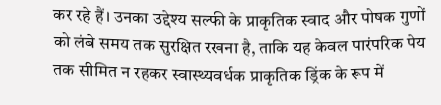कर रहे हैं। उनका उद्देश्य सल्फी के प्राकृतिक स्वाद और पोषक गुणों को लंबे समय तक सुरक्षित रखना है, ताकि यह केवल पारंपरिक पेय तक सीमित न रहकर स्वास्थ्यवर्धक प्राकृतिक ड्रिंक के रूप में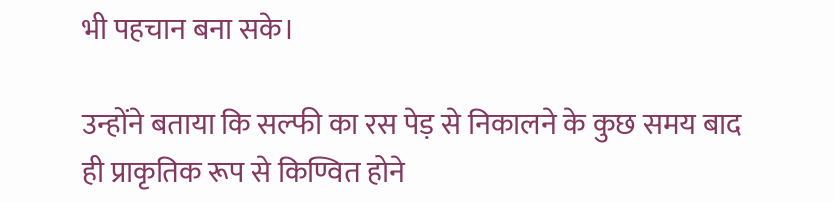भी पहचान बना सके।

उन्होंने बताया कि सल्फी का रस पेड़ से निकालने के कुछ समय बाद ही प्राकृतिक रूप से किण्वित होने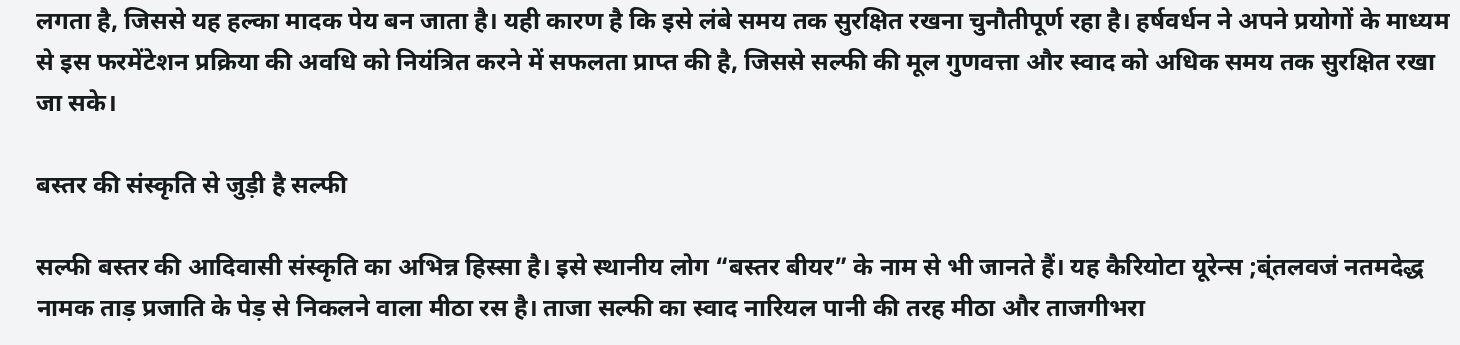लगता है, जिससे यह हल्का मादक पेय बन जाता है। यही कारण है कि इसे लंबे समय तक सुरक्षित रखना चुनौतीपूर्ण रहा है। हर्षवर्धन ने अपने प्रयोगों के माध्यम से इस फरमेंटेशन प्रक्रिया की अवधि को नियंत्रित करने में सफलता प्राप्त की है, जिससे सल्फी की मूल गुणवत्ता और स्वाद को अधिक समय तक सुरक्षित रखा जा सके।

बस्तर की संस्कृति से जुड़ी है सल्फी

सल्फी बस्तर की आदिवासी संस्कृति का अभिन्न हिस्सा है। इसे स्थानीय लोग “बस्तर बीयर” के नाम से भी जानते हैं। यह कैरियोटा यूरेन्स ;ब्ंतलवजं नतमदेद्ध नामक ताड़ प्रजाति के पेड़ से निकलने वाला मीठा रस है। ताजा सल्फी का स्वाद नारियल पानी की तरह मीठा और ताजगीभरा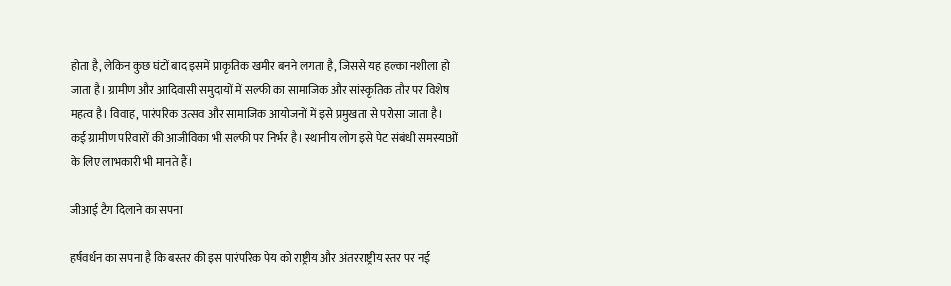होता है, लेकिन कुछ घंटों बाद इसमें प्राकृतिक खमीर बनने लगता है, जिससे यह हल्का नशीला हो जाता है। ग्रामीण और आदिवासी समुदायों में सल्फी का सामाजिक और सांस्कृतिक तौर पर विशेष महत्व है। विवाह, पारंपरिक उत्सव और सामाजिक आयोजनों में इसे प्रमुखता से परोसा जाता है। कई ग्रामीण परिवारों की आजीविका भी सल्फी पर निर्भर है। स्थानीय लोग इसे पेट संबंधी समस्याओं के लिए लाभकारी भी मानते हैं।

जीआई टैग दिलाने का सपना

हर्षवर्धन का सपना है कि बस्तर की इस पारंपरिक पेय को राष्ट्रीय और अंतरराष्ट्रीय स्तर पर नई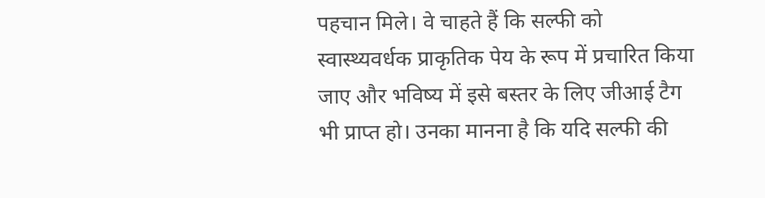पहचान मिले। वे चाहते हैं कि सल्फी को स्वास्थ्यवर्धक प्राकृतिक पेय के रूप में प्रचारित किया जाए और भविष्य में इसे बस्तर के लिए जीआई टैग भी प्राप्त हो। उनका मानना है कि यदि सल्फी की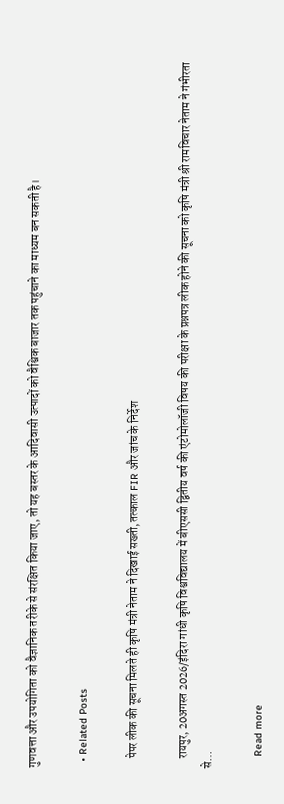गुणवत्ता और उपयोगिता को वैज्ञानिक तरीके से संरक्षित किया जाए, तो यह बस्तर के आदिवासी उत्पादों को वैश्विक बाजार तक पहुंचाने का माध्यम बन सकती है।

  • Related Posts

    पेपर लीक की सूचना मिलते ही कृषि मंत्री नेताम ने दिखाई सख्ती, तत्काल FIR और जांच के निर्देश

    रायपुर, 20अगस्त 2026/इंदिरा गांधी कृषि विश्वविद्यालय में बीएससी द्वितीय वर्ष की एंटोमोलॉजी विषय की परीक्षा के प्रश्नपत्र लीक होने की सूचना को कृषि मंत्री श्री रामविचार नेताम ने गंभीरता से…

    Read more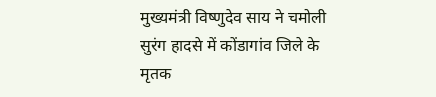मुख्यमंत्री विष्णुदेव साय ने चमोली सुरंग हादसे में कोंडागांव जिले के मृतक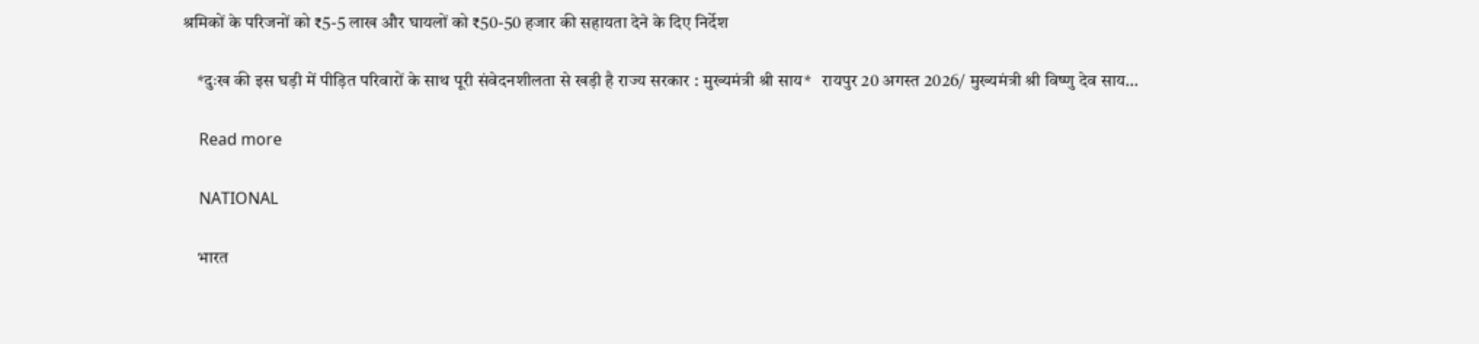श्रमिकों के परिजनों को ₹5-5 लाख और घायलों को ₹50-50 हजार की सहायता देने के दिए निर्देश

    *दुःख की इस घड़ी में पीड़ित परिवारों के साथ पूरी संवेदनशीलता से खड़ी है राज्य सरकार : मुख्यमंत्री श्री साय*   रायपुर 20 अगस्त 2026/ मुख्यमंत्री श्री विष्णु देव साय…

    Read more

    NATIONAL

    भारत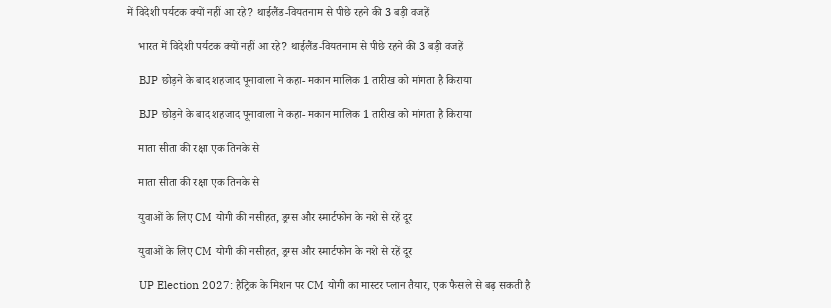में विदेशी पर्यटक क्यों नहीं आ रहे? थाईलैंड-वियतनाम से पीछे रहने की 3 बड़ी वजहें

    भारत में विदेशी पर्यटक क्यों नहीं आ रहे? थाईलैंड-वियतनाम से पीछे रहने की 3 बड़ी वजहें

    BJP छोड़ने के बाद शहजाद पूनावाला ने कहा- मकान मालिक 1 तारीख को मांगता है किराया

    BJP छोड़ने के बाद शहजाद पूनावाला ने कहा- मकान मालिक 1 तारीख को मांगता है किराया

    माता सीता की रक्षा एक तिनके से

    माता सीता की रक्षा एक तिनके से

    युवाओं के लिए CM योगी की नसीहत, ड्रग्स और स्मार्टफोन के नशे से रहें दूर

    युवाओं के लिए CM योगी की नसीहत, ड्रग्स और स्मार्टफोन के नशे से रहें दूर

    UP Election 2027: हैट्रिक के मिशन पर CM योगी का मास्टर प्लान तैयार, एक फैसले से बढ़ सकती है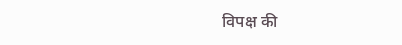विपक्ष की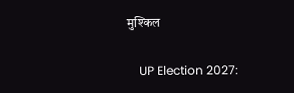मुश्किल

    UP Election 2027: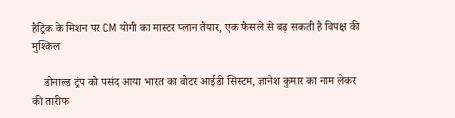हैट्रिक के मिशन पर CM योगी का मास्टर प्लान तैयार, एक फैसले से बढ़ सकती है विपक्ष की मुश्किल

    डोनाल्ड ट्रंप को पसंद आया भारत का वोटर आईडी सिस्टम, ज्ञानेश कुमार का नाम लेकर की तारीफ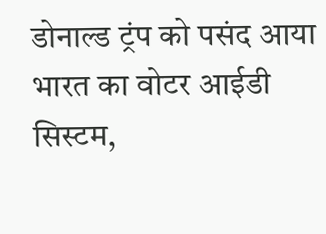डोनाल्ड ट्रंप को पसंद आया भारत का वोटर आईडी सिस्टम,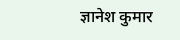ज्ञानेश कुमार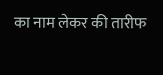का नाम लेकर की तारीफ